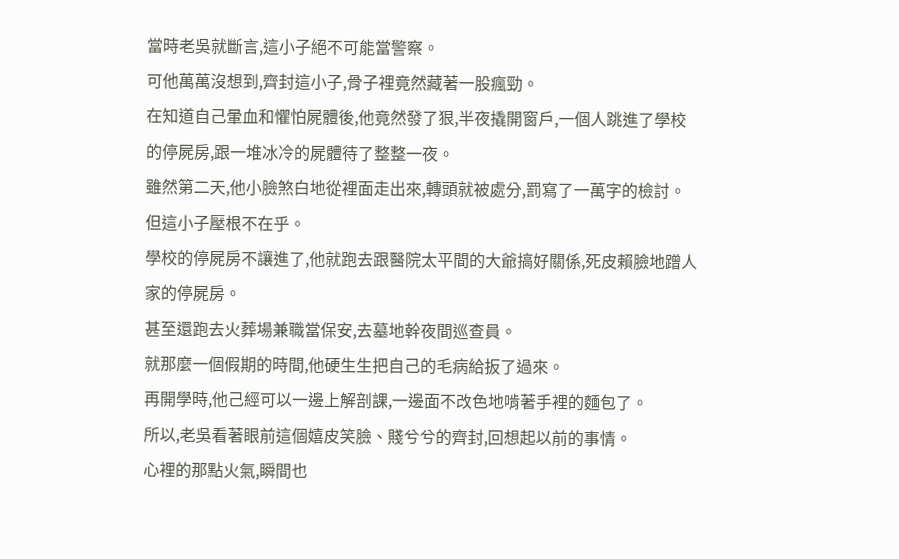當時老吳就斷言,這小子絕不可能當警察。
可他萬萬沒想到,齊封這小子,骨子裡竟然藏著一股瘋勁。
在知道自己暈血和懼怕屍體後,他竟然發了狠,半夜撬開窗戶,一個人跳進了學校的停屍房,跟一堆冰冷的屍體待了整整一夜。
雖然第二天,他小臉煞白地從裡面走出來,轉頭就被處分,罰寫了一萬字的檢討。
但這小子壓根不在乎。
學校的停屍房不讓進了,他就跑去跟醫院太平間的大爺搞好關係,死皮賴臉地蹭人家的停屍房。
甚至還跑去火葬場兼職當保安,去墓地幹夜間巡查員。
就那麼一個假期的時間,他硬生生把自己的毛病給扳了過來。
再開學時,他己經可以一邊上解剖課,一邊面不改色地啃著手裡的麵包了。
所以,老吳看著眼前這個嬉皮笑臉、賤兮兮的齊封,回想起以前的事情。
心裡的那點火氣,瞬間也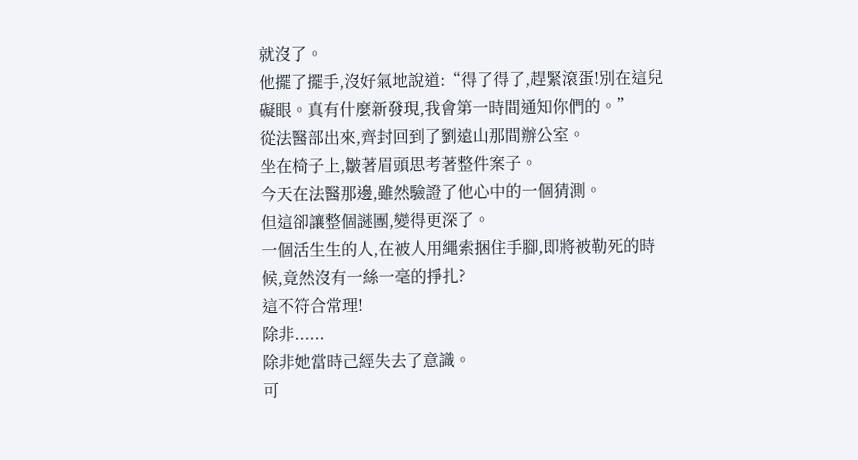就沒了。
他擺了擺手,沒好氣地說道:“得了得了,趕緊滾蛋!別在這兒礙眼。真有什麼新發現,我會第一時間通知你們的。”
從法醫部出來,齊封回到了劉遠山那間辦公室。
坐在椅子上,皺著眉頭思考著整件案子。
今天在法醫那邊,雖然驗證了他心中的一個猜測。
但這卻讓整個謎團,變得更深了。
一個活生生的人,在被人用繩索捆住手腳,即將被勒死的時候,竟然沒有一絲一毫的掙扎?
這不符合常理!
除非......
除非她當時己經失去了意識。
可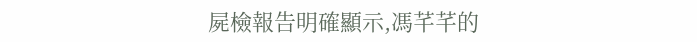屍檢報告明確顯示,馮芊芊的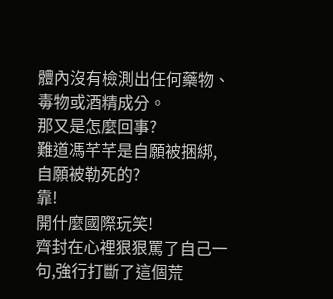體內沒有檢測出任何藥物、毒物或酒精成分。
那又是怎麼回事?
難道馮芊芊是自願被捆綁,自願被勒死的?
靠!
開什麼國際玩笑!
齊封在心裡狠狠罵了自己一句,強行打斷了這個荒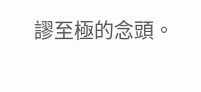謬至極的念頭。